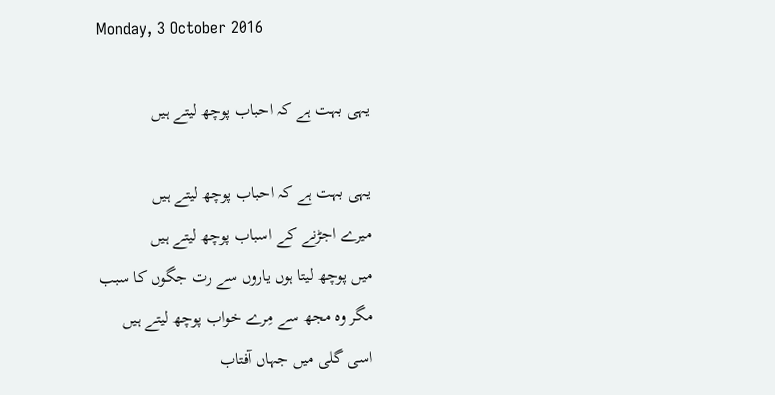Monday, 3 October 2016

یہی بہت ہے کہ احباب پوچھ لیتے ہیں

یہی بہت ہے کہ احباب پوچھ لیتے ہیں
میرے اجڑنے کے اسباب پوچھ لیتے ہیں
میں پوچھ لیتا ہوں یاروں سے رت جگوں کا سبب
مگر وہ مجھ سے مِرے خواب پوچھ لیتے ہیں
اسی گلی میں جہاں آفتاب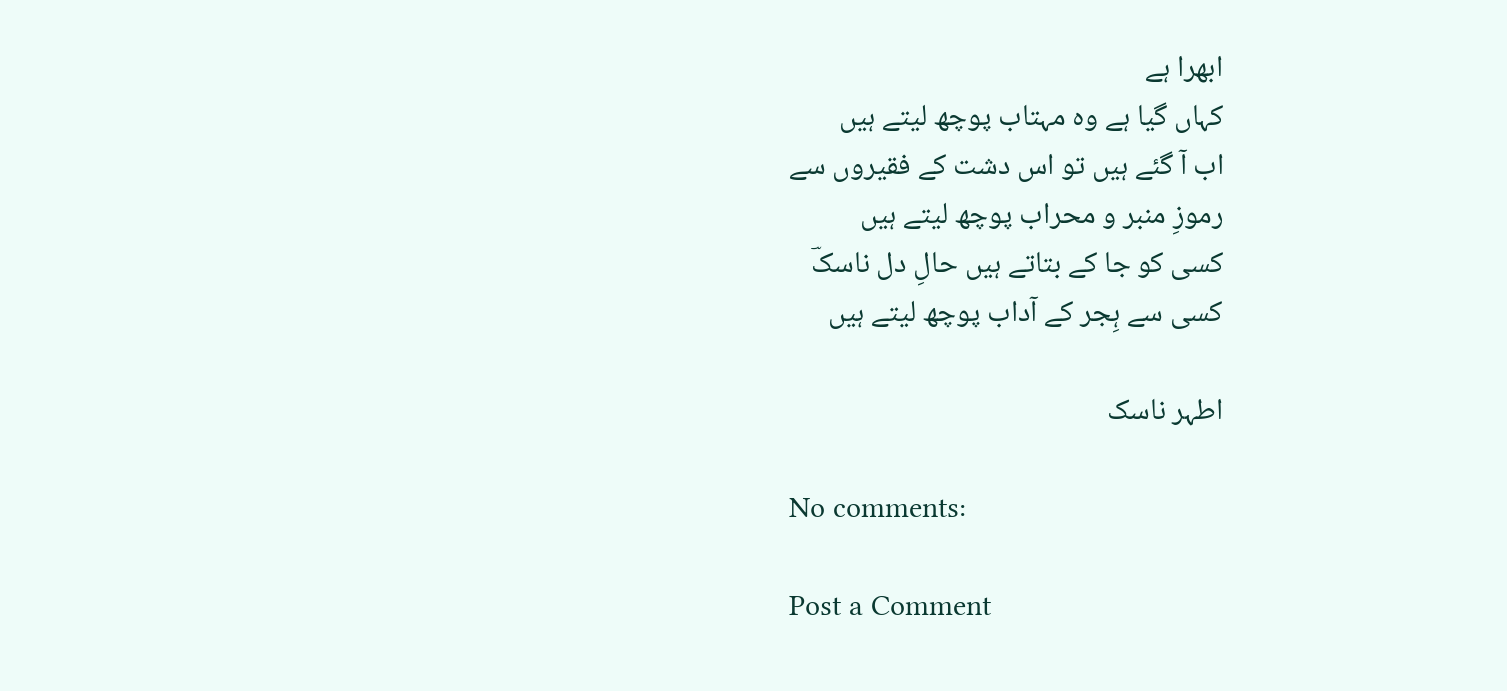ابھرا ہے
کہاں گیا ہے وہ مہتاب پوچھ لیتے ہیں
اب آ گئے ہیں تو اس دشت کے فقیروں سے
رموزِ منبر و محراب پوچھ لیتے ہیں
کسی کو جا کے بتاتے ہیں حالِ دل ناسکؔ
کسی سے ہِجر کے آداب پوچھ لیتے ہیں

اطہر ناسک

No comments:

Post a Comment